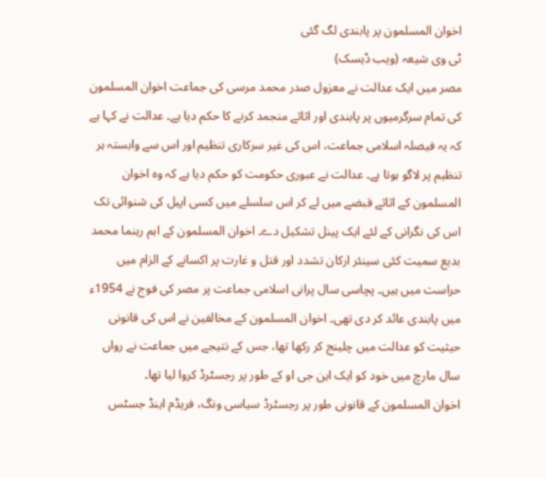اخوان المسلمون پر پابندی لگ گئی
ٹی وی شیعہ (ویب ڈیسک)
مصر میں ایک عدالت نے معزول صدر محمد مرسی کی جماعت اخوان المسلمون کی تمام سرگرمیوں پر پابندی اور اثاثے منجمد کرنے کا حکم دیا ہے۔ عدالت نے کہا ہے کہ یہ فیصلہ اسلامی جماعت، اس کی غیر سرکاری تنظیم اور اس سے وابستہ ہر تنظیم پر لاگو ہوتا ہے۔ عدالت نے عبوری حکومت کو حکم دیا ہے کہ وہ اخوان المسلمون کے اثاثے قبضے میں لے کر اس سلسلے میں کسی اپیل کی شنوائی تک اس کی نگرانی کے لئے ایک پینل تشکیل دے۔ اخوان المسلمون کے اہم رہنما محمد بدیع سمیت کئی سینئر ارکان تشدد اور قتل و غارت پر اکسانے کے الزام میں حراست میں ہیں۔ پچاسی سال پرانی اسلامی جماعت پر مصر کی فوج نے 1954ء میں پابندی عائد کر دی تھی۔ اخوان المسلمون کے مخالفین نے اس کی قانونی حیثیت کو عدالت میں چلینج کر رکھا تھا، جس کے نتیجے میں جماعت نے رواں سال مارچ میں خود کو ایک این جی او کے طور پر رجسٹرڈ کروا لیا تھا۔
اخوان المسلمون کے قانونی طور پر رجسٹرڈ سیاسی ونگ، فریڈم اینڈ جسٹس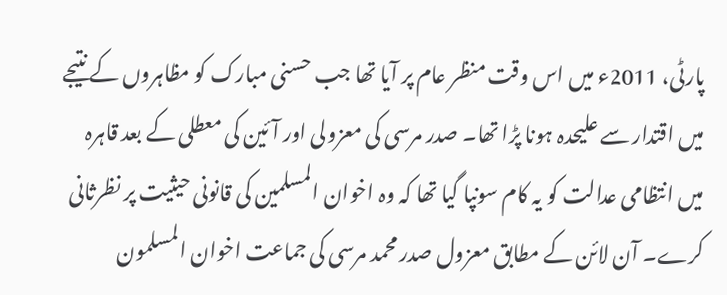پارٹی، 2011ء میں اس وقت منظر عام پر آیا تھا جب حسنی مبارک کو مظاہروں کے نتیجے میں اقتدار سے علیحدہ ہونا پڑا تھا۔ صدر مرسی کی معزولی اور آئین کی معطلی کے بعد قاہرہ میں انتظامی عدالت کو یہ کام سونپا گیا تھا کہ وہ اخوان المسلمین کی قانونی حیثیت پر نظرثانی کرے۔ آن لائن کے مطابق معزول صدر محمد مرسی کی جماعت اخوان المسلمون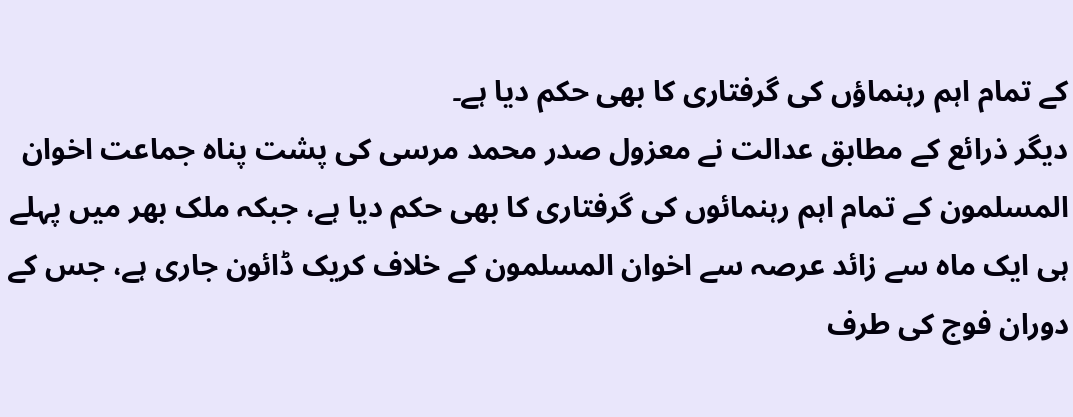کے تمام اہم رہنماؤں کی گرفتاری کا بھی حکم دیا ہے۔
دیگر ذرائع کے مطابق عدالت نے معزول صدر محمد مرسی کی پشت پناہ جماعت اخوان المسلمون کے تمام اہم رہنمائوں کی گرفتاری کا بھی حکم دیا ہے، جبکہ ملک بھر میں پہلے ہی ایک ماہ سے زائد عرصہ سے اخوان المسلمون کے خلاف کریک ڈائون جاری ہے، جس کے دوران فوج کی طرف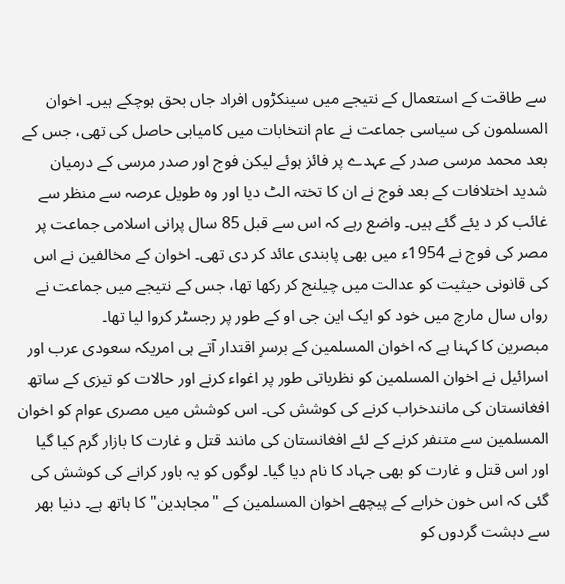سے طاقت کے استعمال کے نتیجے میں سینکڑوں افراد جاں بحق ہوچکے ہیں۔ اخوان المسلمون کی سیاسی جماعت نے عام انتخابات میں کامیابی حاصل کی تھی، جس کے بعد محمد مرسی صدر کے عہدے پر فائز ہوئے لیکن فوج اور صدر مرسی کے درمیان شدید اختلافات کے بعد فوج نے ان کا تختہ الٹ دیا اور وہ طویل عرصہ سے منظر سے غائب کر د یئے گئے ہیں۔ واضع رہے کہ اس سے قبل 85 سال پرانی اسلامی جماعت پر مصر کی فوج نے 1954ء میں بھی پابندی عائد کر دی تھی۔ اخوان کے مخالفین نے اس کی قانونی حیثیت کو عدالت میں چیلنج کر رکھا تھا، جس کے نتیجے میں جماعت نے رواں سال مارچ میں خود کو ایک این جی او کے طور پر رجسٹر کروا لیا تھا۔
مبصرین کا کہنا ہے کہ اخوان المسلمین کے برسرِ اقتدار آتے ہی امریکہ سعودی عرب اور اسرائیل نے اخوان المسلمین کو نظریاتی طور پر اغواء کرنے اور حالات کو تیزی کے ساتھ افغانستان کی مانندخراب کرنے کی کوشش کی۔ اس کوشش میں مصری عوام کو اخوان المسلمین سے متنفر کرنے کے لئے افغانستان کی مانند قتل و غارت کا بازار گرم کیا گیا اور اس قتل و غارت کو بھی جہاد کا نام دیا گیا۔ لوگوں کو یہ باور کرانے کی کوشش کی گئی کہ اس خون خرابے کے پیچھے اخوان المسلمین کے "مجاہدین" کا ہاتھ ہے۔ دنیا بھر سے دہشت گردوں کو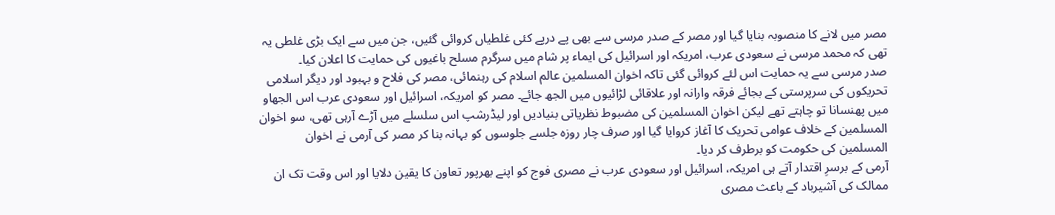مصر میں لانے کا منصوبہ بنایا گیا اور مصر کے صدر مرسی سے بھی پے درپے کئی غلطیاں کروائی گئیں، جن میں سے ایک بڑی غلطی یہ تھی کہ محمد مرسی نے سعودی عرب، امریکہ اور اسرائیل کی ایماء پر شام میں سرگرم مسلح باغیوں کی حمایت کا اعلان کیا۔
صدر مرسی سے یہ حمایت اس لئے کروائی گئی تاکہ اخوان المسلمین عالم اسلام کی رہنمائی، مصر کی فلاح و بہبود اور دیگر اسلامی تحریکوں کی سرپرستی کے بجائے فرقہ وارانہ اور علاقائی لڑائیوں میں الجھ جائے۔ مصر کو امریکہ، اسرائیل اور سعودی عرب اس الجھاو میں پھنسانا تو چاہتے تھے لیکن اخوان المسلمین کی مضبوط نظریاتی بنیادیں اور لیڈرشپ اس سلسلے میں آڑے آرہی تھی، سو اخوان المسلمین کے خلاف عوامی تحریک کا آغاز کروایا گیا اور صرف چار روزہ جلسے جلوسوں کو بہانہ بنا کر مصر کی آرمی نے اخوان المسلمین کی حکومت کو برطرف کر دیا۔
آرمی کے برسرِ اقتدار آتے ہی امریکہ، اسرائیل اور سعودی عرب نے مصری فوج کو اپنے بھرپور تعاون کا یقین دلایا اور اس وقت تک ان ممالک کی آشیرباد کے باعث مصری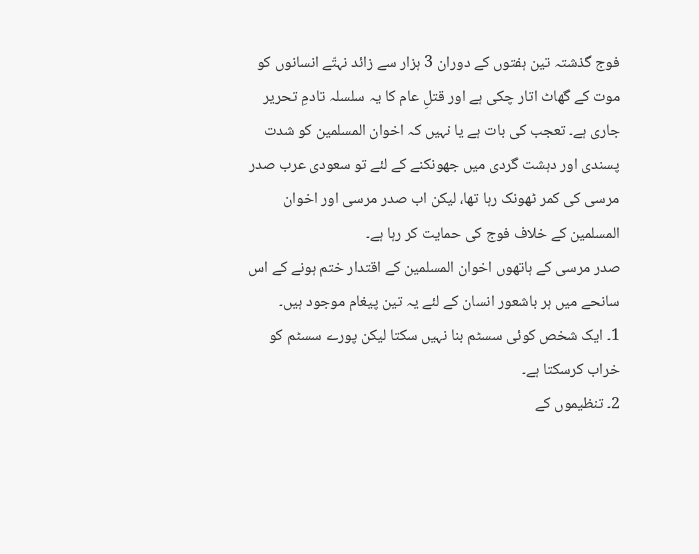فوج گذشتہ تین ہفتوں کے دوران 3 ہزار سے زائد نہتّے انسانوں کو موت کے گھاٹ اتار چکی ہے اور قتلِ عام کا یہ سلسلہ تادمِ تحریر جاری ہے۔ تعجب کی بات ہے یا نہیں کہ اخوان المسلمین کو شدت پسندی اور دہشت گردی میں جھونکنے کے لئے تو سعودی عرب صدر مرسی کی کمر ٹھونک رہا تھا، لیکن اب صدر مرسی اور اخوان المسلمین کے خلاف فوج کی حمایت کر رہا ہے۔
صدر مرسی کے ہاتھوں اخوان المسلمین کے اقتدار ختم ہونے کے اس سانحے میں ہر باشعور انسان کے لئے یہ تین پیغام موجود ہیں۔
1۔ ایک شخص کوئی سسٹم بنا نہیں سکتا لیکن پورے سسٹم کو خراب کرسکتا ہے۔
2۔ تنظیموں کے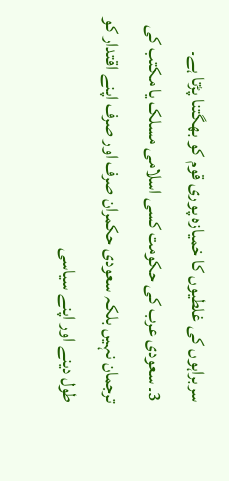سربراہوں کی غلطیوں کا خمیازہ پوری قوم کو بھگتنا پڑتا ہے۔
3۔ سعودی عرب کی حکومت کسی اسلامی مسلک یا مکتب کی ترجمان نہیں بلکہ سعودی حکمران صرف اور صرف اپنے اقتدار کو طول دینے اور اپنے سیاسی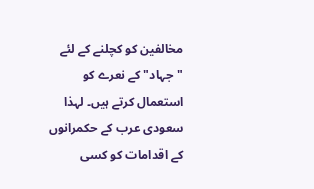مخالفین کو کچلنے کے لئے "جہاد" کے نعرے کو استعمال کرتے ہیں۔ لہذا سعودی عرب کے حکمرانوں کے اقدامات کو کسی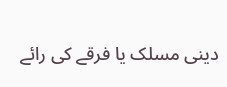دینی مسلک یا فرقے کی رائے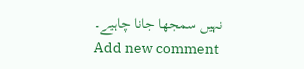نہیں سمجھا جانا چاہیے۔
Add new comment